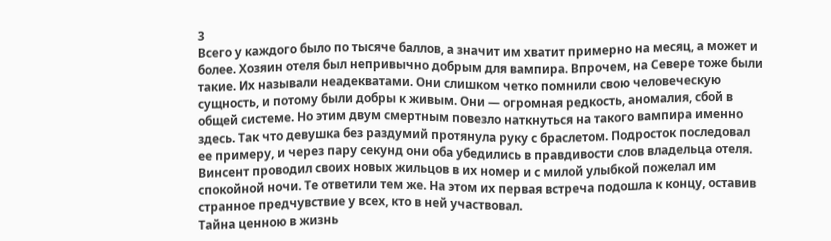3
Всего у каждого было по тысяче баллов, а значит им хватит примерно на месяц, а может и более. Хозяин отеля был непривычно добрым для вампира. Впрочем, на Севере тоже были такие. Их называли неадекватами. Они слишком четко помнили свою человеческую сущность, и потому были добры к живым. Они — огромная редкость, аномалия, сбой в общей системе. Но этим двум смертным повезло наткнуться на такого вампира именно здесь. Так что девушка без раздумий протянула руку с браслетом. Подросток последовал ее примеру, и через пару секунд они оба убедились в правдивости слов владельца отеля. Винсент проводил своих новых жильцов в их номер и с милой улыбкой пожелал им спокойной ночи. Те ответили тем же. На этом их первая встреча подошла к концу, оставив странное предчувствие у всех, кто в ней участвовал.
Тайна ценною в жизнь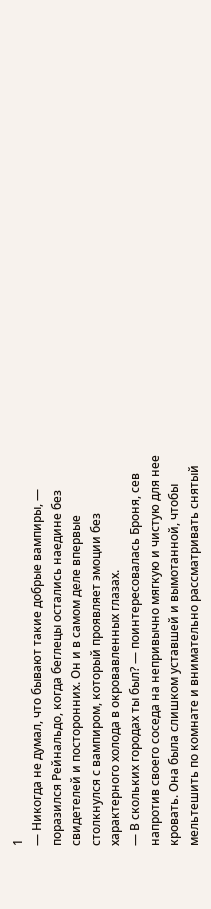1
— Никогда не думал, что бывают такие добрые вампиры, — поразился Рейнальдо, когда беглецы остались наедине без свидетелей и посторонних. Он и в самом деле впервые столкнулся с вампиром, который проявляет эмоции без характерного холода в окровавленных глазах.
— В скольких городах ты был? — поинтересовалась Броня, сев напротив своего соседа на непривычно мягкую и чистую для нее кровать. Она была слишком уставшей и вымотанной, чтобы мельтешить по комнате и внимательно рассматривать снятый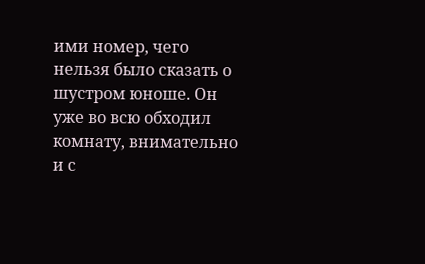ими номер, чего нельзя было сказать о шустром юноше. Он уже во всю обходил комнату, внимательно и с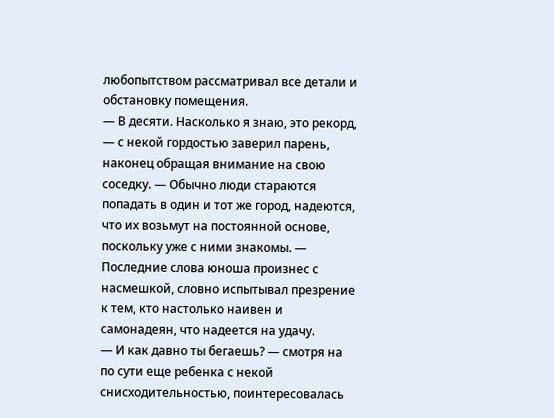любопытством рассматривал все детали и обстановку помещения.
— В десяти. Насколько я знаю, это рекорд, — с некой гордостью заверил парень, наконец обращая внимание на свою соседку. — Обычно люди стараются попадать в один и тот же город, надеются, что их возьмут на постоянной основе, поскольку уже с ними знакомы. — Последние слова юноша произнес с насмешкой, словно испытывал презрение к тем, кто настолько наивен и самонадеян, что надеется на удачу.
— И как давно ты бегаешь? — смотря на по сути еще ребенка с некой снисходительностью, поинтересовалась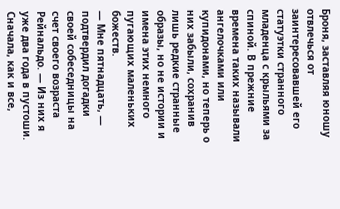Броня, заставляя юношу отвлечься от заинтересовавшей его статуэтки странного младенца с крыльями за спиной. В прежние времена таких называли ангелочками или купидонами, но теперь о них забыли, сохранив лишь редкие странные образы, но не истории и имена этих немного пугающих маленьких божеств.
— Мне пятнадцать, — подтвердил догадки своей собеседницы на счет своего возраста Рейнальдо. — Из них я уже два года в пустоши. Сначала, как и все,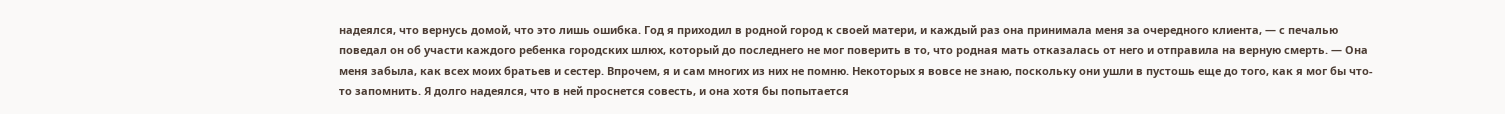надеялся, что вернусь домой, что это лишь ошибка. Год я приходил в родной город к своей матери, и каждый раз она принимала меня за очередного клиента, — с печалью поведал он об участи каждого ребенка городских шлюх, который до последнего не мог поверить в то, что родная мать отказалась от него и отправила на верную смерть. — Она меня забыла, как всех моих братьев и сестер. Впрочем, я и сам многих из них не помню. Некоторых я вовсе не знаю, поскольку они ушли в пустошь еще до того, как я мог бы что-то запомнить. Я долго надеялся, что в ней проснется совесть, и она хотя бы попытается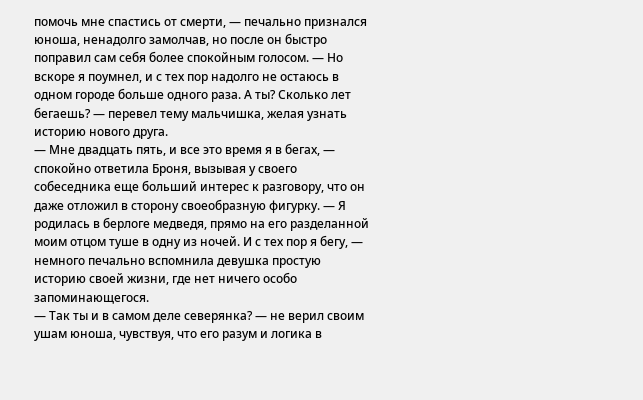помочь мне спастись от смерти, — печально признался юноша, ненадолго замолчав, но после он быстро поправил сам себя более спокойным голосом. — Но вскоре я поумнел, и с тех пор надолго не остаюсь в одном городе больше одного раза. А ты? Сколько лет бегаешь? — перевел тему мальчишка, желая узнать историю нового друга.
— Мне двадцать пять, и все это время я в бегах, — спокойно ответила Броня, вызывая у своего собеседника еще больший интерес к разговору, что он даже отложил в сторону своеобразную фигурку. — Я родилась в берлоге медведя, прямо на его разделанной моим отцом туше в одну из ночей. И с тех пор я бегу, — немного печально вспомнила девушка простую историю своей жизни, где нет ничего особо запоминающегося.
— Так ты и в самом деле северянка? — не верил своим ушам юноша, чувствуя, что его разум и логика в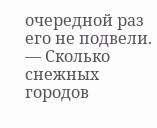очередной раз его не подвели. — Сколько снежных городов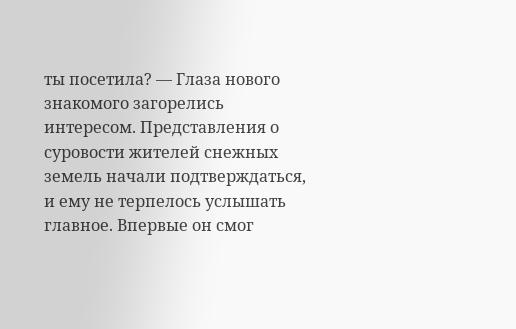ты посетила? — Глаза нового знакомого загорелись интересом. Представления о суровости жителей снежных земель начали подтверждаться, и ему не терпелось услышать главное. Впервые он смог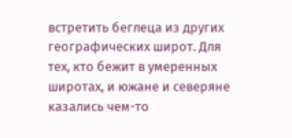встретить беглеца из других географических широт. Для тех, кто бежит в умеренных широтах, и южане и северяне казались чем-то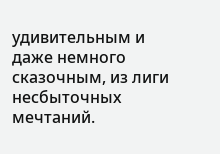удивительным и даже немного сказочным, из лиги несбыточных мечтаний.